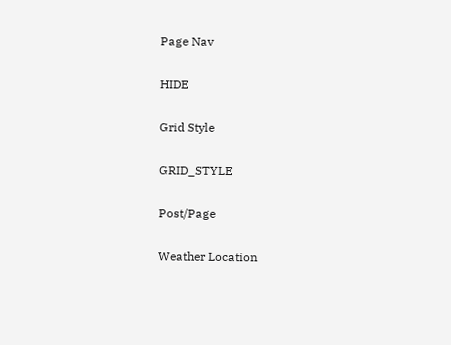Page Nav

HIDE

Grid Style

GRID_STYLE

Post/Page

Weather Location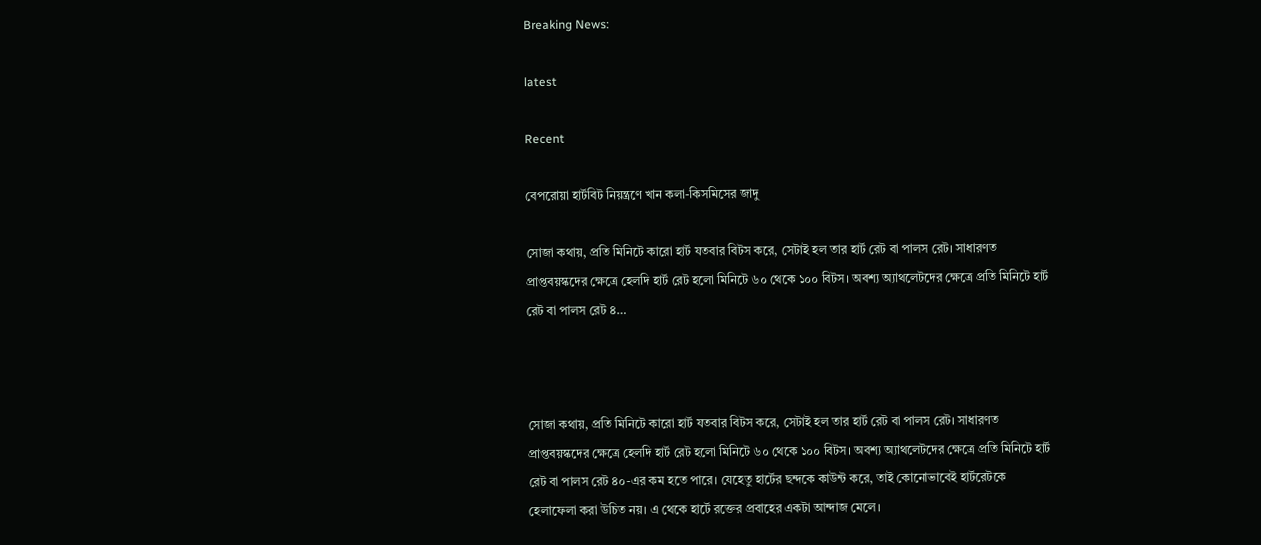Breaking News:

latest

Recent

বেপরোয়া হার্টবিট নিয়ন্ত্রণে খান কলা-কিসমিসের জাদু

সোজা কথায়, প্রতি মিনিটে কারো হার্ট যতবার বিটস করে, সেটাই হল তার হার্ট রেট বা পালস রেট। সাধারণত প্রাপ্তবয়স্কদের ক্ষেত্রে হেলদি হার্ট রেট হলো মিনিটে ৬০ থেকে ১০০ বিটস। অবশ্য অ্যাথলেটদের ক্ষেত্রে প্রতি মিনিটে হার্ট রেট বা পালস রেট ৪…



সোজা কথায়, প্রতি মিনিটে কারো হার্ট যতবার বিটস করে, সেটাই হল তার হার্ট রেট বা পালস রেট। সাধারণত প্রাপ্তবয়স্কদের ক্ষেত্রে হেলদি হার্ট রেট হলো মিনিটে ৬০ থেকে ১০০ বিটস। অবশ্য অ্যাথলেটদের ক্ষেত্রে প্রতি মিনিটে হার্ট রেট বা পালস রেট ৪০-এর কম হতে পারে। যেহেতু হার্টের ছন্দকে কাউন্ট করে, তাই কোনোভাবেই হার্টরেটকে হেলাফেলা করা উচিত নয়। এ থেকে হার্টে রক্তের প্রবাহের একটা আন্দাজ মেলে।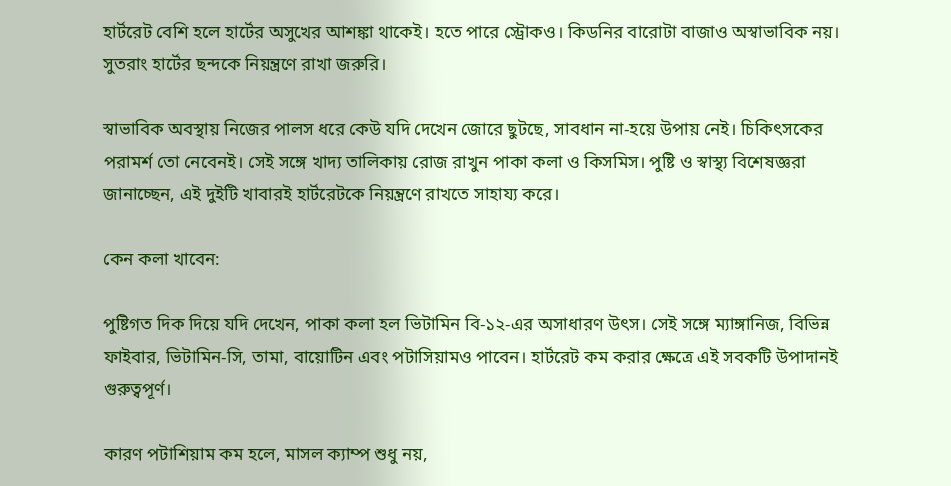হার্টরেট বেশি হলে হার্টের অসুখের আশঙ্কা থাকেই। হতে পারে স্ট্রোকও। কিডনির বারোটা বাজাও অস্বাভাবিক নয়। সুতরাং হার্টের ছন্দকে নিয়ন্ত্রণে রাখা জরুরি।

স্বাভাবিক অবস্থায় নিজের পালস ধরে কেউ যদি দেখেন জোরে ছুটছে, সাবধান না-হয়ে উপায় নেই। চিকিৎসকের পরামর্শ তো নেবেনই। সেই সঙ্গে খাদ্য তালিকায় রোজ রাখুন পাকা কলা ও কিসমিস। পুষ্টি ও স্বাস্থ্য বিশেষজ্ঞরা জানাচ্ছেন, এই দুইটি খাবারই হার্টরেটকে নিয়ন্ত্রণে রাখতে সাহায্য করে।

কেন কলা খাবেন:

পুষ্টিগত দিক দিয়ে যদি দেখেন, পাকা কলা হল ভিটামিন বি-১২-এর অসাধারণ উৎস। সেই সঙ্গে ম্যাঙ্গানিজ, বিভিন্ন ফাইবার, ভিটামিন-সি, তামা, বায়োটিন এবং পটাসিয়ামও পাবেন। হার্টরেট কম করার ক্ষেত্রে এই সবকটি উপাদানই গুরুত্বপূর্ণ।

কারণ পটাশিয়াম কম হলে, মাসল ক্যাম্প শুধু নয়,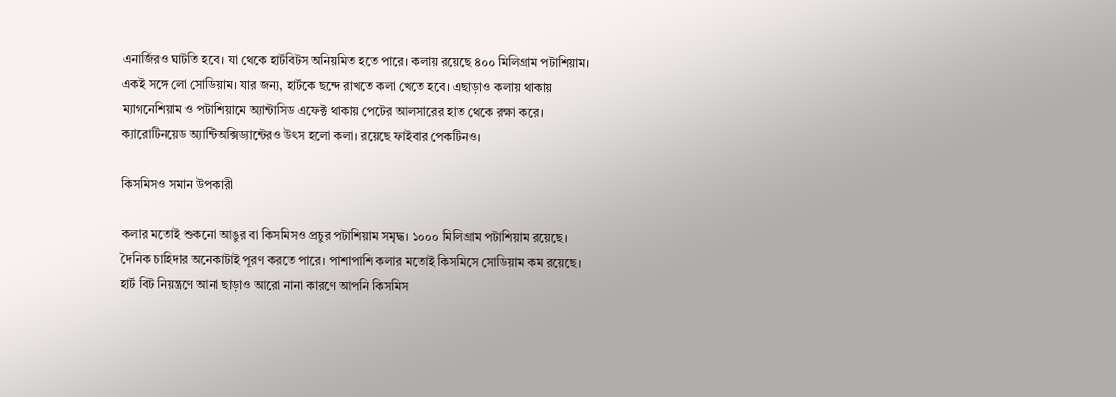এনার্জিরও ঘাটতি হবে। যা থেকে হার্টবিটস অনিয়মিত হতে পারে। কলায় রয়েছে ৪০০ মিলিগ্রাম পটাশিয়াম। একই সঙ্গে লো সোডিয়াম। যার জন্য, হার্টকে ছন্দে রাখতে কলা খেতে হবে। এছাড়াও কলায় থাকায় ম্যাগনেশিয়াম ও পটাশিয়ামে অ্যান্টাসিড এফেক্ট থাকায় পেটের আলসারের হাত থেকে রক্ষা করে। ক্যারোটিনয়েড অ্যান্টিঅক্সিড্যান্টেরও উৎস হলো কলা। রয়েছে ফাইবার পেকটিনও।

কিসমিসও সমান উপকারী

কলার মতোই শুকনো আঙুর বা কিসমিসও প্রচুর পটাশিয়াম সমৃদ্ধ। ১০০০ মিলিগ্রাম পটাশিয়াম রয়েছে। দৈনিক চাহিদার অনেকাটাই পূরণ করতে পারে। পাশাপাশি কলার মতোই কিসমিসে সোডিয়াম কম রয়েছে। হার্ট বিট নিয়ন্ত্রণে আনা ছাড়াও আরো নানা কারণে আপনি কিসমিস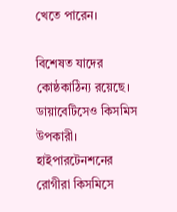খেতে পারেন।

বিশেষত যাদের কোষ্ঠকাঠিন্য রয়েছে। ডায়াবেটিসেও কিসমিস উপকারী। হাইপারটেনশনের রোগীরা কিসমিসে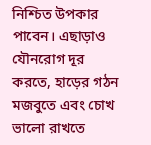নিশ্চিত উপকার পাবেন। এছাড়াও যৌনরোগ দূর করতে, হাড়ের গঠন মজবুতে এবং চোখ ভালো রাখতে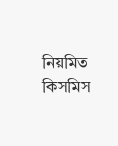নিয়মিত কিসমিস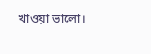খাওয়া ভালো।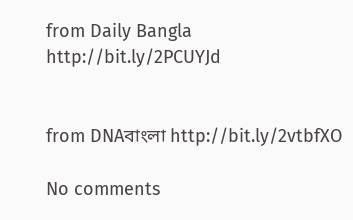from Daily Bangla http://bit.ly/2PCUYJd


from DNAবাংলা http://bit.ly/2vtbfXO

No comments